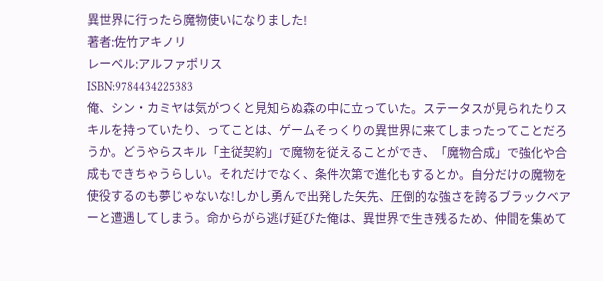異世界に行ったら魔物使いになりました!
著者:佐竹アキノリ
レーベル:アルファポリス
ISBN:9784434225383
俺、シン・カミヤは気がつくと見知らぬ森の中に立っていた。ステータスが見られたりスキルを持っていたり、ってことは、ゲームそっくりの異世界に来てしまったってことだろうか。どうやらスキル「主従契約」で魔物を従えることができ、「魔物合成」で強化や合成もできちゃうらしい。それだけでなく、条件次第で進化もするとか。自分だけの魔物を使役するのも夢じゃないな!しかし勇んで出発した矢先、圧倒的な強さを誇るブラックベアーと遭遇してしまう。命からがら逃げ延びた俺は、異世界で生き残るため、仲間を集めて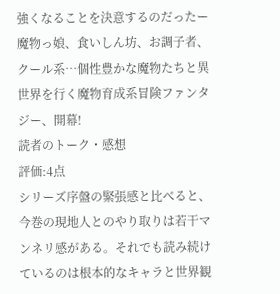強くなることを決意するのだったー魔物っ娘、食いしん坊、お調子者、クール系…個性豊かな魔物たちと異世界を行く魔物育成系冒険ファンタジー、開幕!
読者のトーク・感想
評価:4点
シリーズ序盤の緊張感と比べると、今巻の現地人とのやり取りは若干マンネリ感がある。それでも読み続けているのは根本的なキャラと世界観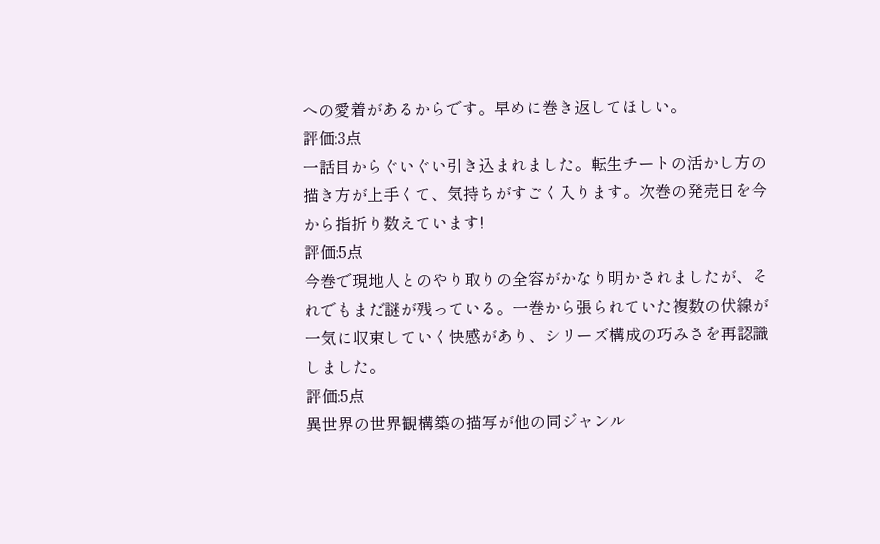への愛着があるからです。早めに巻き返してほしい。
評価:3点
一話目からぐいぐい引き込まれました。転生チートの活かし方の描き方が上手くて、気持ちがすごく入ります。次巻の発売日を今から指折り数えています!
評価:5点
今巻で現地人とのやり取りの全容がかなり明かされましたが、それでもまだ謎が残っている。一巻から張られていた複数の伏線が一気に収束していく快感があり、シリーズ構成の巧みさを再認識しました。
評価:5点
異世界の世界観構築の描写が他の同ジャンル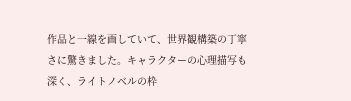作品と一線を画していて、世界観構築の丁寧さに驚きました。キャラクターの心理描写も深く、ライトノベルの枠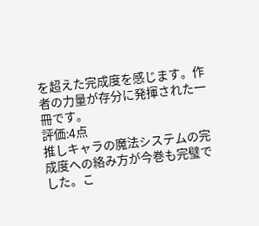を超えた完成度を感じます。作者の力量が存分に発揮された一冊です。
評価:4点
推しキャラの魔法システムの完成度への絡み方が今巻も完璧でした。こ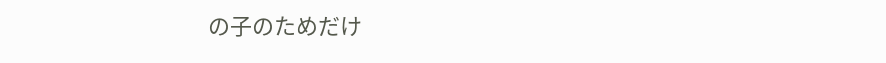の子のためだけ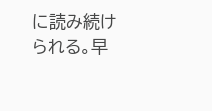に読み続けられる。早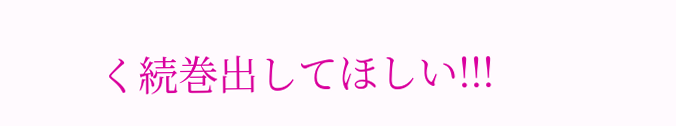く続巻出してほしい!!!